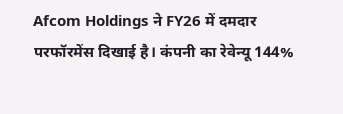Afcom Holdings ने FY26 में दमदार परफॉरमेंस दिखाई है। कंपनी का रेवेन्यू 144%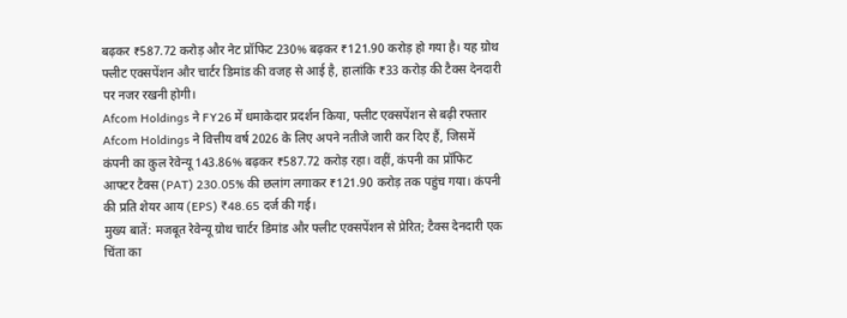बढ़कर ₹587.72 करोड़ और नेट प्रॉफिट 230% बढ़कर ₹121.90 करोड़ हो गया है। यह ग्रोथ फ्लीट एक्सपेंशन और चार्टर डिमांड की वजह से आई है, हालांकि ₹33 करोड़ की टैक्स देनदारी पर नजर रखनी होगी।
Afcom Holdings ने FY26 में धमाकेदार प्रदर्शन किया, फ्लीट एक्सपेंशन से बढ़ी रफ्तार
Afcom Holdings ने वित्तीय वर्ष 2026 के लिए अपने नतीजे जारी कर दिए हैं, जिसमें कंपनी का कुल रेवेन्यू 143.86% बढ़कर ₹587.72 करोड़ रहा। वहीं, कंपनी का प्रॉफिट आफ्टर टैक्स (PAT) 230.05% की छलांग लगाकर ₹121.90 करोड़ तक पहुंच गया। कंपनी की प्रति शेयर आय (EPS) ₹48.65 दर्ज की गई।
मुख्य बातें: मजबूत रेवेन्यू ग्रोथ चार्टर डिमांड और फ्लीट एक्सपेंशन से प्रेरित; टैक्स देनदारी एक चिंता का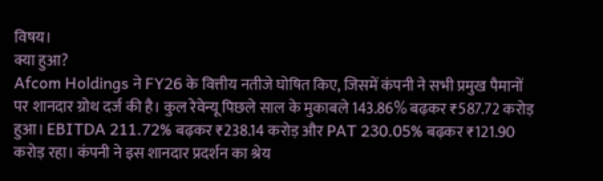विषय।
क्या हुआ?
Afcom Holdings ने FY26 के वित्तीय नतीजे घोषित किए, जिसमें कंपनी ने सभी प्रमुख पैमानों पर शानदार ग्रोथ दर्ज की है। कुल रेवेन्यू पिछले साल के मुकाबले 143.86% बढ़कर ₹587.72 करोड़ हुआ। EBITDA 211.72% बढ़कर ₹238.14 करोड़ और PAT 230.05% बढ़कर ₹121.90 करोड़ रहा। कंपनी ने इस शानदार प्रदर्शन का श्रेय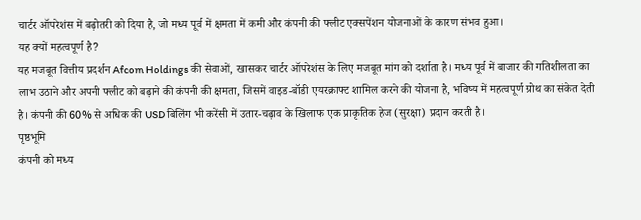चार्टर ऑपरेशंस में बढ़ोतरी को दिया है, जो मध्य पूर्व में क्षमता में कमी और कंपनी की फ्लीट एक्सपेंशन योजनाओं के कारण संभव हुआ।
यह क्यों महत्वपूर्ण है?
यह मजबूत वित्तीय प्रदर्शन Afcom Holdings की सेवाओं, खासकर चार्टर ऑपरेशंस के लिए मजबूत मांग को दर्शाता है। मध्य पूर्व में बाजार की गतिशीलता का लाभ उठाने और अपनी फ्लीट को बढ़ाने की कंपनी की क्षमता, जिसमें वाइड-बॉडी एयरक्राफ्ट शामिल करने की योजना है, भविष्य में महत्वपूर्ण ग्रोथ का संकेत देती है। कंपनी की 60% से अधिक की USD बिलिंग भी करेंसी में उतार-चढ़ाव के खिलाफ एक प्राकृतिक हेज (सुरक्षा) प्रदान करती है।
पृष्ठभूमि
कंपनी को मध्य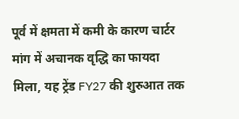पूर्व में क्षमता में कमी के कारण चार्टर मांग में अचानक वृद्धि का फायदा मिला, यह ट्रेंड FY27 की शुरुआत तक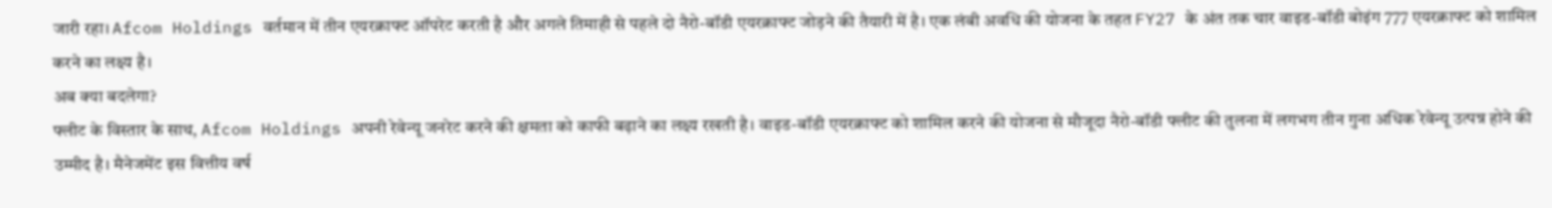जारी रहा। Afcom Holdings वर्तमान में तीन एयरक्राफ्ट ऑपरेट करती है और अगले तिमाही से पहले दो नैरो-बॉडी एयरक्राफ्ट जोड़ने की तैयारी में है। एक लंबी अवधि की योजना के तहत FY27 के अंत तक चार वाइड-बॉडी बोइंग 777 एयरक्राफ्ट को शामिल करने का लक्ष्य है।
अब क्या बदलेगा?
फ्लीट के विस्तार के साथ, Afcom Holdings अपनी रेवेन्यू जनरेट करने की क्षमता को काफी बढ़ाने का लक्ष्य रखती है। वाइड-बॉडी एयरक्राफ्ट को शामिल करने की योजना से मौजूदा नैरो-बॉडी फ्लीट की तुलना में लगभग तीन गुना अधिक रेवेन्यू उत्पन्न होने की उम्मीद है। मैनेजमेंट इस वित्तीय वर्ष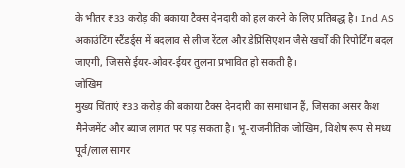के भीतर ₹33 करोड़ की बकाया टैक्स देनदारी को हल करने के लिए प्रतिबद्ध है। Ind AS अकाउंटिंग स्टैंडर्ड्स में बदलाव से लीज रेंटल और डेप्रिसिएशन जैसे खर्चों की रिपोर्टिंग बदल जाएगी, जिससे ईयर-ओवर-ईयर तुलना प्रभावित हो सकती है।
जोखिम
मुख्य चिंताएं ₹33 करोड़ की बकाया टैक्स देनदारी का समाधान हैं, जिसका असर कैश मैनेजमेंट और ब्याज लागत पर पड़ सकता है। भू-राजनीतिक जोखिम, विशेष रूप से मध्य पूर्व/लाल सागर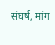संघर्ष, मांग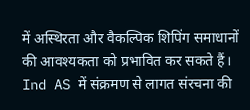में अस्थिरता और वैकल्पिक शिपिंग समाधानों की आवश्यकता को प्रभावित कर सकते हैं। Ind AS में संक्रमण से लागत संरचना की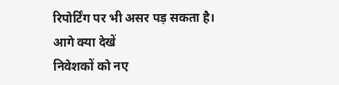रिपोर्टिंग पर भी असर पड़ सकता है।
आगे क्या देखें
निवेशकों को नए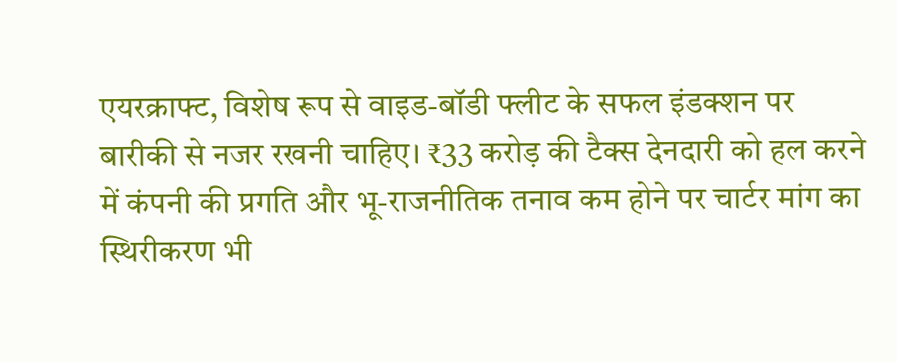एयरक्राफ्ट, विशेष रूप से वाइड-बॉडी फ्लीट के सफल इंडक्शन पर बारीकी से नजर रखनी चाहिए। ₹33 करोड़ की टैक्स देनदारी को हल करने में कंपनी की प्रगति और भू-राजनीतिक तनाव कम होने पर चार्टर मांग का स्थिरीकरण भी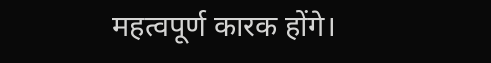महत्वपूर्ण कारक होंगे।